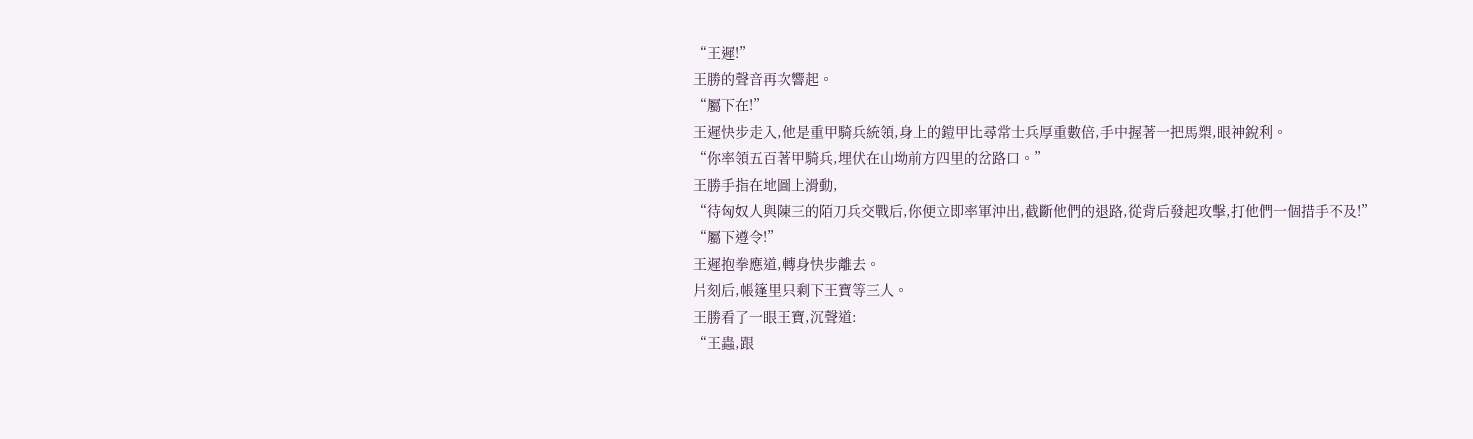“王遲!”
王勝的聲音再次響起。
“屬下在!”
王遲快步走入,他是重甲騎兵統領,身上的鎧甲比尋常士兵厚重數倍,手中握著一把馬槊,眼神銳利。
“你率領五百著甲騎兵,埋伏在山坳前方四里的岔路口。”
王勝手指在地圖上滑動,
“待匈奴人與陳三的陌刀兵交戰后,你便立即率軍沖出,截斷他們的退路,從背后發起攻擊,打他們一個措手不及!”
“屬下遵令!”
王遲抱拳應道,轉身快步離去。
片刻后,帳篷里只剩下王寶等三人。
王勝看了一眼王寶,沉聲道:
“王蟲,跟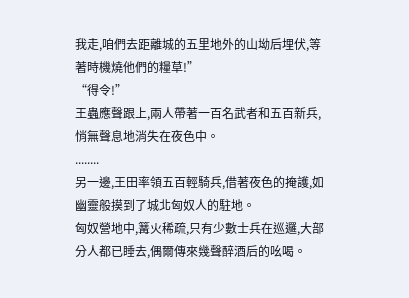我走,咱們去距離城的五里地外的山坳后埋伏,等著時機燒他們的糧草!”
“得令!”
王蟲應聲跟上,兩人帶著一百名武者和五百新兵,悄無聲息地消失在夜色中。
........
另一邊,王田率領五百輕騎兵,借著夜色的掩護,如幽靈般摸到了城北匈奴人的駐地。
匈奴營地中,篝火稀疏,只有少數士兵在巡邏,大部分人都已睡去,偶爾傳來幾聲醉酒后的吆喝。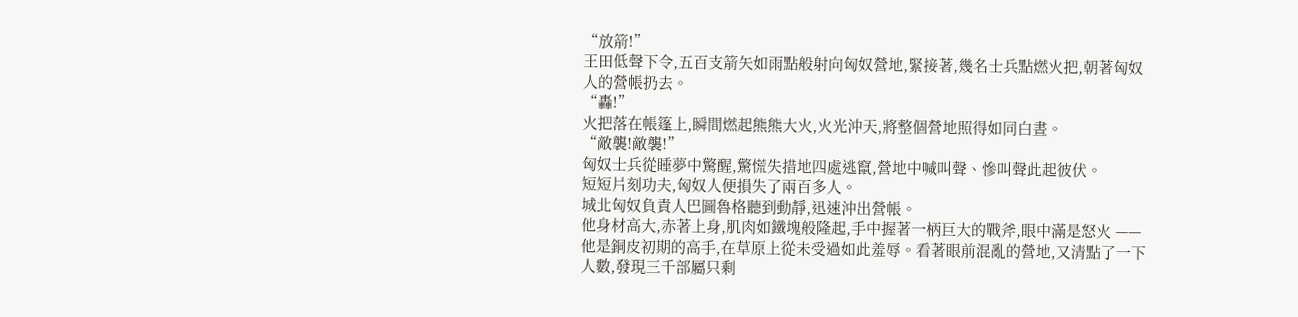“放箭!”
王田低聲下令,五百支箭矢如雨點般射向匈奴營地,緊接著,幾名士兵點燃火把,朝著匈奴人的營帳扔去。
“轟!”
火把落在帳篷上,瞬間燃起熊熊大火,火光沖天,將整個營地照得如同白晝。
“敵襲!敵襲!”
匈奴士兵從睡夢中驚醒,驚慌失措地四處逃竄,營地中喊叫聲、慘叫聲此起彼伏。
短短片刻功夫,匈奴人便損失了兩百多人。
城北匈奴負責人巴圖魯格聽到動靜,迅速沖出營帳。
他身材高大,赤著上身,肌肉如鐵塊般隆起,手中握著一柄巨大的戰斧,眼中滿是怒火 —— 他是銅皮初期的高手,在草原上從未受過如此羞辱。看著眼前混亂的營地,又清點了一下人數,發現三千部屬只剩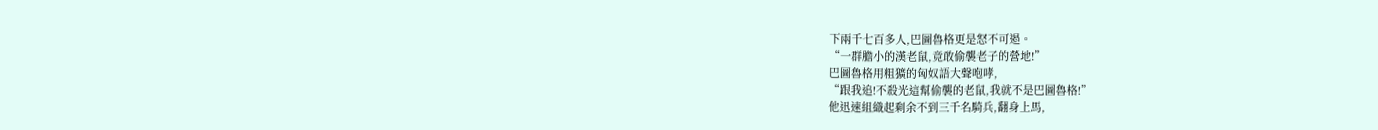下兩千七百多人,巴圖魯格更是怒不可遏。
“一群膽小的漢老鼠,竟敢偷襲老子的營地!”
巴圖魯格用粗獷的匈奴語大聲咆哮,
“跟我追!不殺光這幫偷襲的老鼠,我就不是巴圖魯格!”
他迅速組織起剩余不到三千名騎兵,翻身上馬,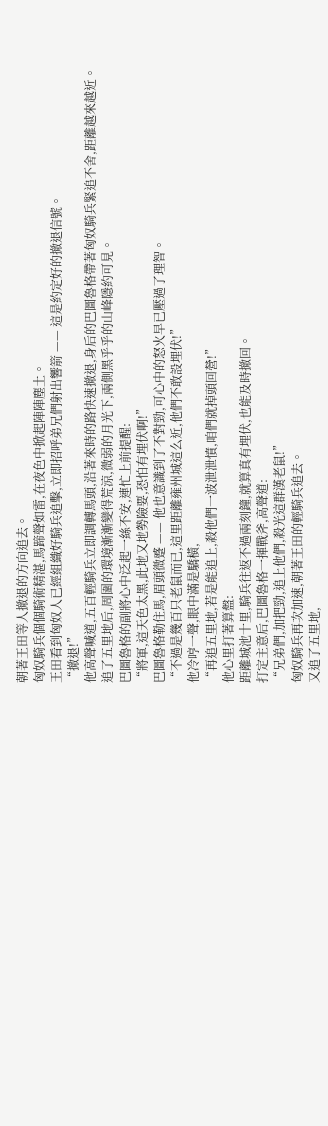朝著王田等人撤退的方向追去。
匈奴騎兵個個騎術精湛,馬蹄聲如雷,在夜色中掀起陣陣塵土。
王田看到匈奴人已經組織好騎兵追擊,立即招呼弟兄們射出響箭 —— 這是約定好的撤退信號。
“撤退!”
他高聲喊道,五百輕騎兵立即調轉馬頭,沿著來時的路快速撤退,身后的巴圖魯格帶著匈奴騎兵緊追不舍,距離越來越近。
追了五里地后,周圍的環境漸漸變得荒涼,微弱的月光下,兩側黑乎乎的山峰隱約可見。
巴圖魯格的副將心中泛起一絲不安,連忙上前提醒:
“將軍,這天色太黑,此地又地勢險要,恐怕有埋伏啊!”
巴圖魯格勒住馬,眉頭微蹙 —— 他也意識到了不對勁,可心中的怒火早已壓過了理智。
“不過是幾百只老鼠而已,這里距離雍州城這么近,他們不敢設埋伏!”
他冷哼一聲,眼中滿是驕橫,
“再追五里地,若是能追上,殺他們一波泄泄憤,咱們就掉頭回營!”
他心里打著算盤:
距離城池十里,騎兵往返不過兩刻鐘,就算真有埋伏,也能及時撤回。
打定主意后,巴圖魯格一揮戰斧,高聲道:
“兄弟們,加把勁,追上他們,殺光這群漢老鼠!”
匈奴騎兵再次加速,朝著王田的輕騎兵追去。
又追了五里地,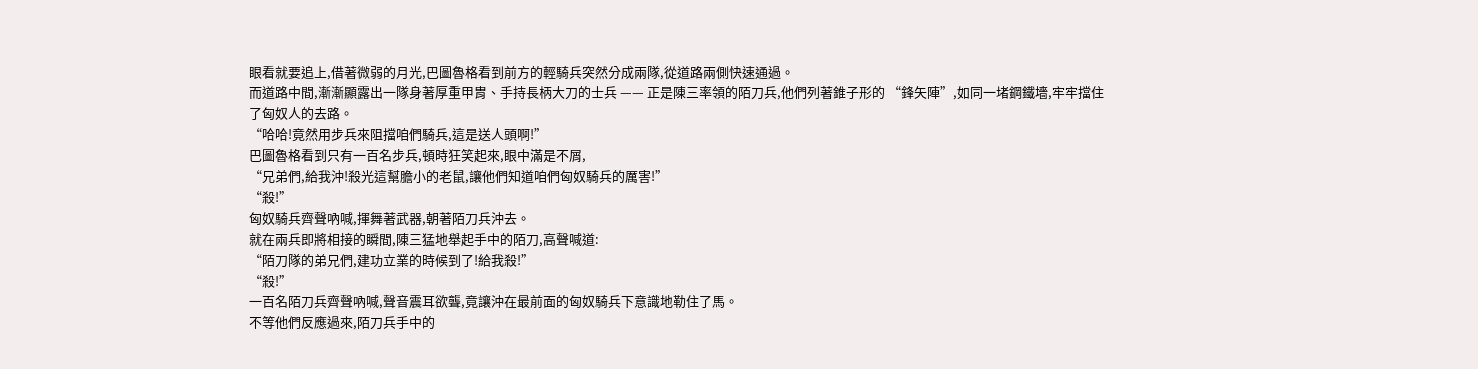眼看就要追上,借著微弱的月光,巴圖魯格看到前方的輕騎兵突然分成兩隊,從道路兩側快速通過。
而道路中間,漸漸顯露出一隊身著厚重甲胄、手持長柄大刀的士兵 —— 正是陳三率領的陌刀兵,他們列著錐子形的 “鋒矢陣”,如同一堵鋼鐵墻,牢牢擋住了匈奴人的去路。
“哈哈!竟然用步兵來阻擋咱們騎兵,這是送人頭啊!”
巴圖魯格看到只有一百名步兵,頓時狂笑起來,眼中滿是不屑,
“兄弟們,給我沖!殺光這幫膽小的老鼠,讓他們知道咱們匈奴騎兵的厲害!”
“殺!”
匈奴騎兵齊聲吶喊,揮舞著武器,朝著陌刀兵沖去。
就在兩兵即將相接的瞬間,陳三猛地舉起手中的陌刀,高聲喊道:
“陌刀隊的弟兄們,建功立業的時候到了!給我殺!”
“殺!”
一百名陌刀兵齊聲吶喊,聲音震耳欲聾,竟讓沖在最前面的匈奴騎兵下意識地勒住了馬。
不等他們反應過來,陌刀兵手中的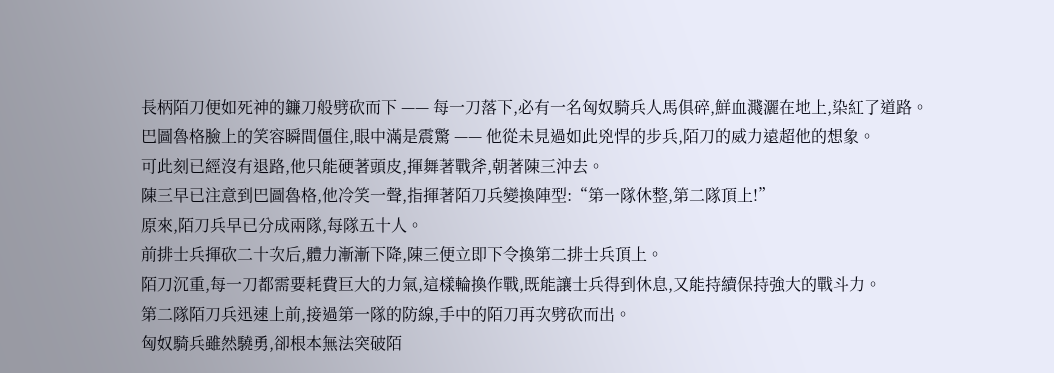長柄陌刀便如死神的鐮刀般劈砍而下 —— 每一刀落下,必有一名匈奴騎兵人馬俱碎,鮮血濺灑在地上,染紅了道路。
巴圖魯格臉上的笑容瞬間僵住,眼中滿是震驚 —— 他從未見過如此兇悍的步兵,陌刀的威力遠超他的想象。
可此刻已經沒有退路,他只能硬著頭皮,揮舞著戰斧,朝著陳三沖去。
陳三早已注意到巴圖魯格,他冷笑一聲,指揮著陌刀兵變換陣型:“第一隊休整,第二隊頂上!”
原來,陌刀兵早已分成兩隊,每隊五十人。
前排士兵揮砍二十次后,體力漸漸下降,陳三便立即下令換第二排士兵頂上。
陌刀沉重,每一刀都需要耗費巨大的力氣,這樣輪換作戰,既能讓士兵得到休息,又能持續保持強大的戰斗力。
第二隊陌刀兵迅速上前,接過第一隊的防線,手中的陌刀再次劈砍而出。
匈奴騎兵雖然驍勇,卻根本無法突破陌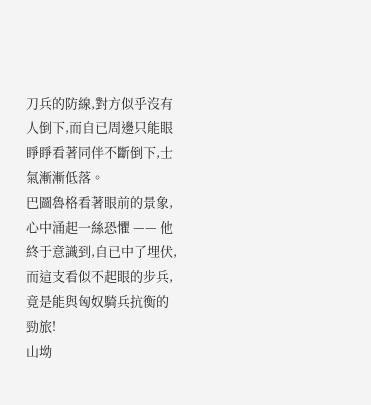刀兵的防線,對方似乎沒有人倒下,而自已周邊只能眼睜睜看著同伴不斷倒下,士氣漸漸低落。
巴圖魯格看著眼前的景象,心中涌起一絲恐懼 —— 他終于意識到,自已中了埋伏,而這支看似不起眼的步兵,竟是能與匈奴騎兵抗衡的勁旅!
山坳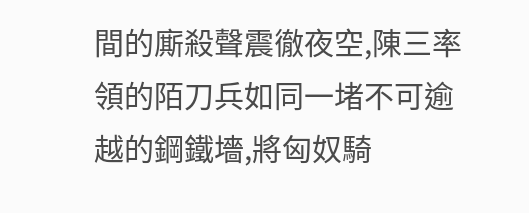間的廝殺聲震徹夜空,陳三率領的陌刀兵如同一堵不可逾越的鋼鐵墻,將匈奴騎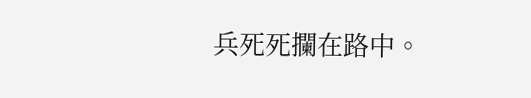兵死死攔在路中。